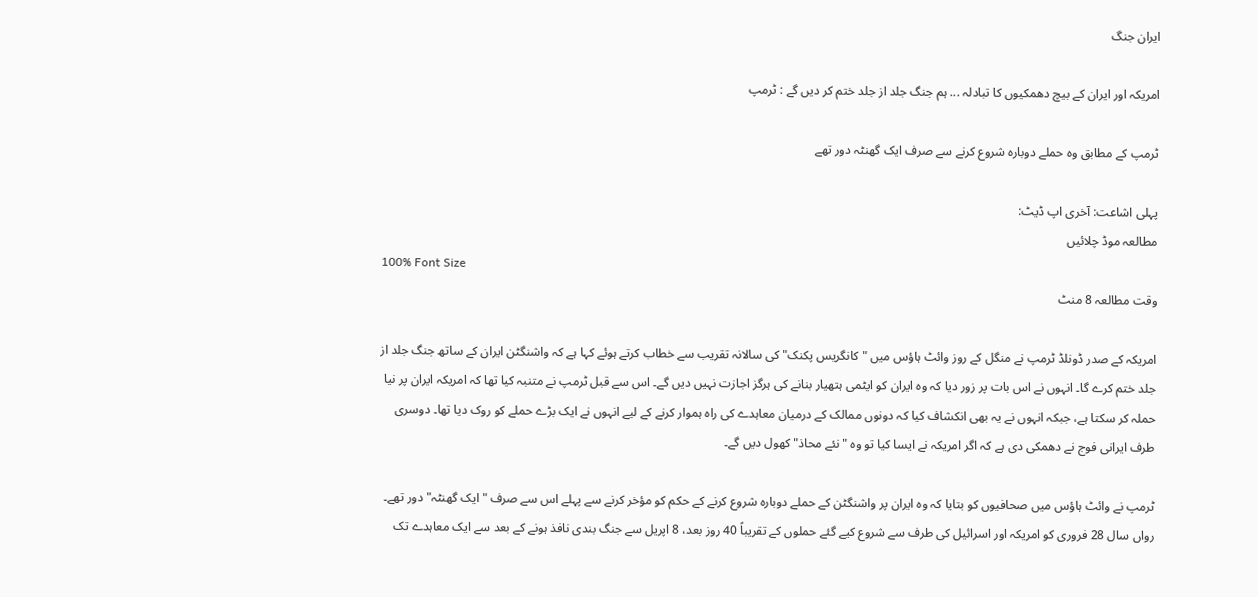ایران جنگ

امریکہ اور ایران کے بیچ دھمکیوں کا تبادلہ ... ہم جنگ جلد از جلد ختم کر دیں گے : ٹرمپ

ٹرمپ کے مطابق وہ حملے دوبارہ شروع کرنے سے صرف ایک گھنٹہ دور تھے

پہلی اشاعت: آخری اپ ڈیٹ:
مطالعہ موڈ چلائیں
100% Font Size
وقت مطالعہ 8 منٹ

امریکہ کے صدر ڈونلڈ ٹرمپ نے منگل کے روز وائٹ ہاؤس میں "کانگریس پکنک" کی سالانہ تقریب سے خطاب کرتے ہوئے کہا ہے کہ واشنگٹن ایران کے ساتھ جنگ جلد از جلد ختم کرے گا۔ انہوں نے اس بات پر زور دیا کہ وہ ایران کو ایٹمی ہتھیار بنانے کی ہرگز اجازت نہیں دیں گے۔ اس سے قبل ٹرمپ نے متنبہ کیا تھا کہ امریکہ ایران پر نیا حملہ کر سکتا ہے، جبکہ انہوں نے یہ بھی انکشاف کیا کہ دونوں ممالک کے درمیان معاہدے کی راہ ہموار کرنے کے لیے انہوں نے ایک بڑے حملے کو روک دیا تھا۔ دوسری طرف ایرانی فوج نے دھمکی دی ہے کہ اگر امریکہ نے ایسا کیا تو وہ "نئے محاذ" کھول دیں گے۔

ٹرمپ نے وائٹ ہاؤس میں صحافیوں کو بتایا کہ وہ ایران پر واشنگٹن کے حملے دوبارہ شروع کرنے کے حکم کو مؤخر کرنے سے پہلے اس سے صرف "ایک گھنٹہ" دور تھے۔ رواں سال 28 فروری کو امریکہ اور اسرائیل کی طرف سے شروع کیے گئے حملوں کے تقریباً 40 روز بعد، 8 اپریل سے جنگ بندی نافذ ہونے کے بعد سے ایک معاہدے تک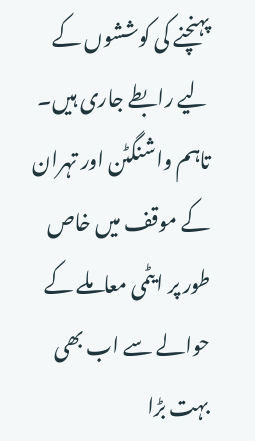پہنچنے کی کوششوں کے لیے رابطے جاری ہیں۔ تاہم واشنگٹن اور تہران کے موقف میں خاص طور پر ایٹمی معاملے کے حوالے سے اب بھی بہت بڑا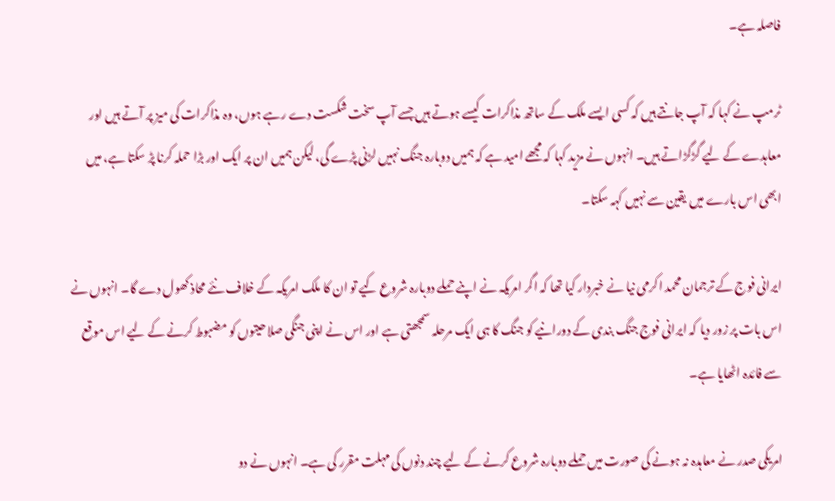فاصلہ ہے۔

ٹرمپ نے کہا کہ آپ جانتے ہیں کہ کسی ایسے ملک کے ساتھ مذاکرات کیسے ہوتے ہیں جسے آپ سخت شکست دے رہے ہوں، وہ مذاکرات کی میز پر آتے ہیں اور معاہدے کے لیے گڑگڑاتے ہیں۔ انہوں نے مزید کہا کہ مجھے امید ہے کہ ہمیں دوبارہ جنگ نہیں لڑنی پڑے گی، لیکن ہمیں ان پر ایک اور بڑا حملہ کرنا پڑ سکتا ہے، میں ابھی اس بارے میں یقین سے نہیں کہہ سکتا۔

ایرانی فوج کے ترجمان محمد اکرمی نیا نے خبردار کیا تھا کہ اگر امریکہ نے اپنے حملے دوبارہ شروع کیے تو ان کا ملک امریکہ کے خلاف نئے محاذ کھول دے گا۔ انہوں نے اس بات پر زور دیا کہ ایرانی فوج جنگ بندی کے دورانیے کو جنگ کا ہی ایک مرحلہ سمجھتی ہے اور اس نے اپنی جنگی صلاحیتوں کو مضبوط کرنے کے لیے اس موقع سے فائدہ اٹھایا ہے۔

امریکی صدر نے معاہدہ نہ ہونے کی صورت میں حملے دوبارہ شروع کرنے کے لیے چند دنوں کی مہلت مقرر کی ہے۔ انہوں نے دو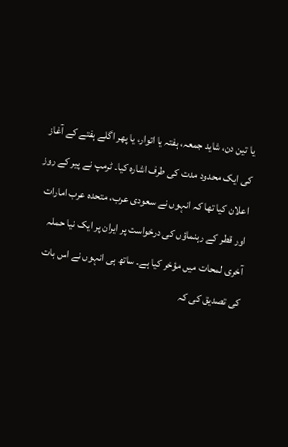یا تین دن، شاید جمعہ، ہفتہ یا اتوار، یا پھر اگلے ہفتے کے آغاز کی ایک محدود مدت کی طرف اشارہ کیا۔ ٹرمپ نے پیر کے روز اعلان کیا تھا کہ انہوں نے سعودی عرب، متحدہ عرب امارات اور قطر کے رہنماؤں کی درخواست پر ایران پر ایک نیا حملہ آخری لمحات میں مؤخر کیا ہے۔ ساتھ ہی انہوں نے اس بات کی تصدیق کی کہ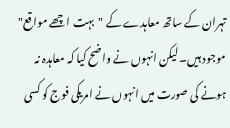تہران کے ساتھ معاہدے کے "بہت اچھے مواقع" موجود ہیں۔ لیکن انہوں نے واضح کیا کہ معاہدہ نہ ہونے کی صورت میں انہوں نے امریکی فوج کو کسی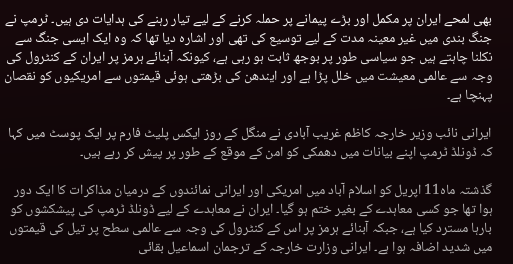بھی لمحے ایران پر مکمل اور بڑے پیمانے پر حملہ کرنے کے لیے تیار رہنے کی ہدایات دی ہیں۔ ٹرمپ نے جنگ بندی میں غیر معینہ مدت کے لیے توسیع کی تھی اور اشارہ دیا تھا کہ وہ ایک ایسی جنگ سے نکلنا چاہتے ہیں جو سیاسی طور پر بوجھ ثابت ہو رہی ہے، کیونکہ آبنائے ہرمز پر ایران کے کنٹرول کی وجہ سے عالمی معیشت میں خلل پڑا ہے اور ایندھن کی بڑھتی ہوئی قیمتوں سے امریکیوں کو نقصان پہنچا ہے۔

ایرانی نائب وزیر خارجہ کاظم غریب آبادی نے منگل کے روز ایکس پلیٹ فارم پر ایک پوسٹ میں کہا کہ ڈونلڈ ٹرمپ اپنے بیانات میں دھمکی کو امن کے موقع کے طور پر پیش کر رہے ہیں۔

گذشتہ ماہ11 اپریل کو اسلام آباد میں امریکی اور ایرانی نمائندوں کے درمیان مذاکرات کا ایک دور ہوا تھا جو کسی معاہدے کے بغیر ختم ہو گیا۔ ایران نے معاہدے کے لیے ڈونلڈ ٹرمپ کی پیشکشوں کو بارہا مسترد کیا ہے، جبکہ آبنائے ہرمز پر اس کے کنٹرول کی وجہ سے عالمی سطح پر تیل کی قیمتوں میں شدید اضافہ ہوا ہے۔ ایرانی وزارت خارجہ کے ترجمان اسماعیل بقائی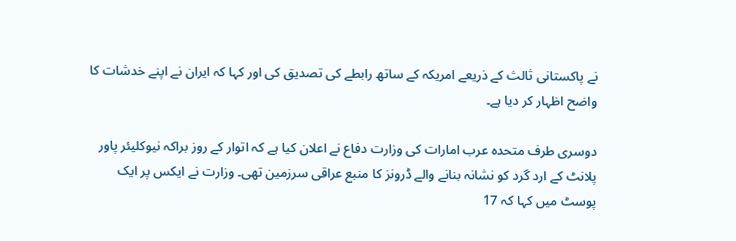نے پاکستانی ثالث کے ذریعے امریکہ کے ساتھ رابطے کی تصدیق کی اور کہا کہ ایران نے اپنے خدشات کا واضح اظہار کر دیا ہے۔

دوسری طرف متحدہ عرب امارات کی وزارت دفاع نے اعلان کیا ہے کہ اتوار کے روز براکہ نیوکلیئر پاور پلانٹ کے ارد گرد کو نشانہ بنانے والے ڈرونز کا منبع عراقی سرزمین تھی۔ وزارت نے ایکس پر ایک پوسٹ میں کہا کہ 17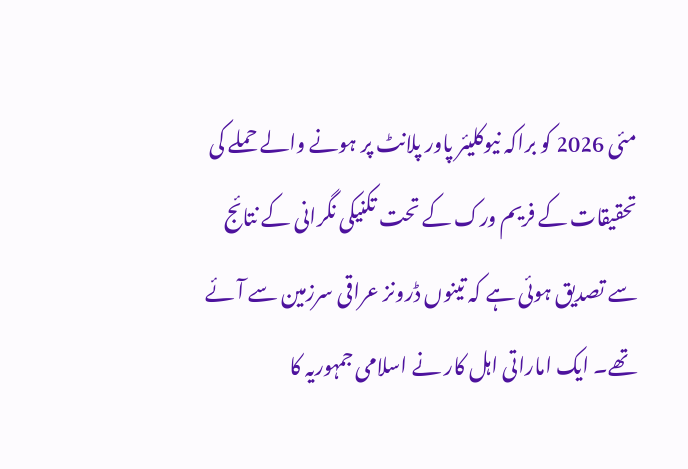مئی 2026 کو براکہ نیوکلیئر پاور پلانٹ پر ہونے والے حملے کی تحقیقات کے فریم ورک کے تحت تکنیکی نگرانی کے نتائج سے تصدیق ہوئی ہے کہ تینوں ڈرونز عراقی سرزمین سے آئے تھے۔ ایک اماراتی اہل کار نے اسلامی جمہوریہ کا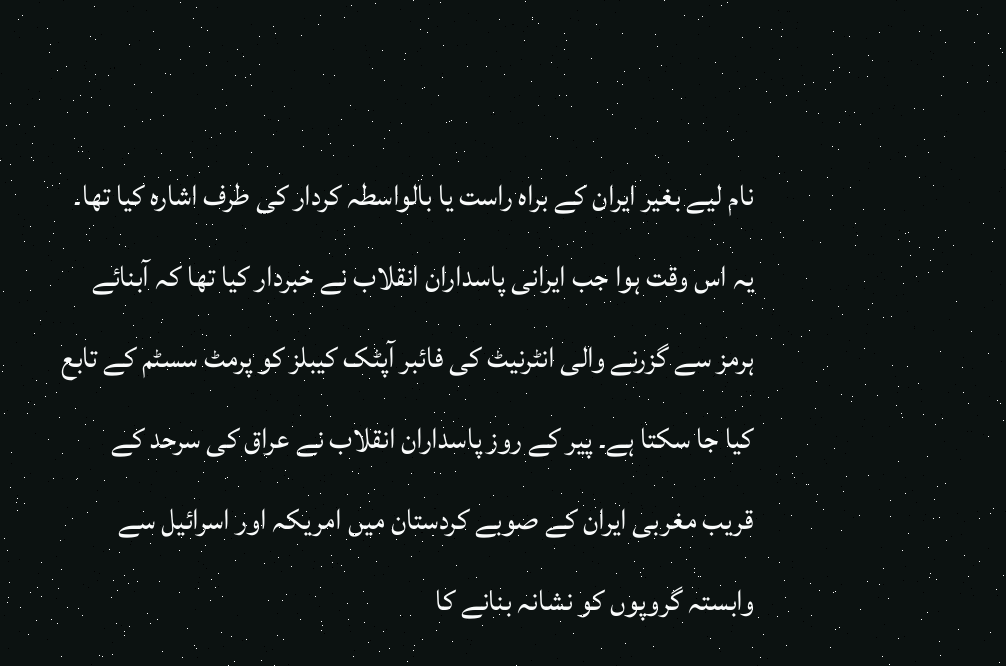نام لیے بغیر ایران کے براہ راست یا بالواسطہ کردار کی طرف اشارہ کیا تھا۔ یہ اس وقت ہوا جب ایرانی پاسداران انقلاب نے خبردار کیا تھا کہ آبنائے ہرمز سے گزرنے والی انٹرنیٹ کی فائبر آپٹک کیبلز کو پرمٹ سسٹم کے تابع کیا جا سکتا ہے۔ پیر کے روز پاسداران انقلاب نے عراق کی سرحد کے قریب مغربی ایران کے صوبے کردستان میں امریکہ اور اسرائیل سے وابستہ گروپوں کو نشانہ بنانے کا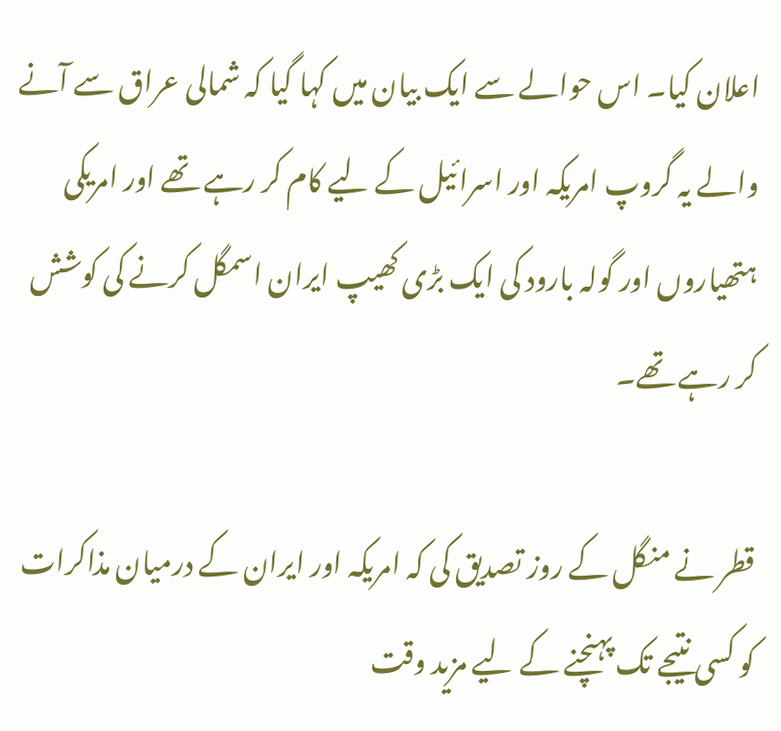اعلان کیا۔ اس حوالے سے ایک بیان میں کہا گیا کہ شمالی عراق سے آنے والے یہ گروپ امریکہ اور اسرائیل کے لیے کام کر رہے تھے اور امریکی ہتھیاروں اور گولہ بارود کی ایک بڑی کھیپ ایران اسمگل کرنے کی کوشش کر رہے تھے۔

قطر نے منگل کے روز تصدیق کی کہ امریکہ اور ایران کے درمیان مذاکرات کو کسی نتیجے تک پہنچنے کے لیے مزید وقت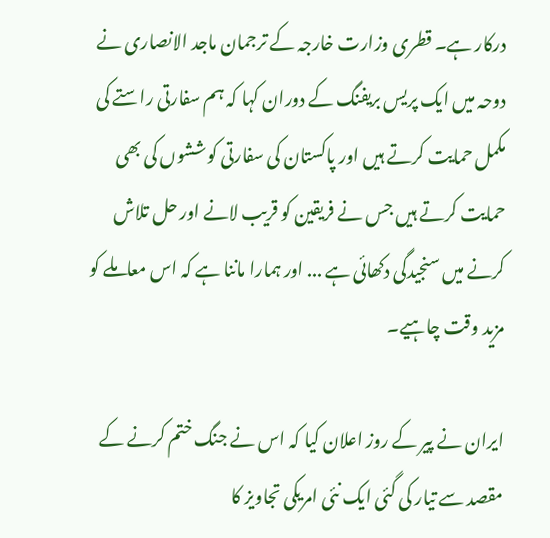درکار ہے۔ قطری وزارت خارجہ کے ترجمان ماجد الانصاری نے دوحہ میں ایک پریس بریفنگ کے دوران کہا کہ ہم سفارتی راستے کی مکمل حمایت کرتے ہیں اور پاکستان کی سفارتی کوششوں کی بھی حمایت کرتے ہیں جس نے فریقین کو قریب لانے اور حل تلاش کرنے میں سنجیدگی دکھائی ہے ... اور ہمارا ماننا ہے کہ اس معاملے کو مزید وقت چاہیے۔

ایران نے پیر کے روز اعلان کیا کہ اس نے جنگ ختم کرنے کے مقصد سے تیار کی گئی ایک نئی امریکی تجاویز کا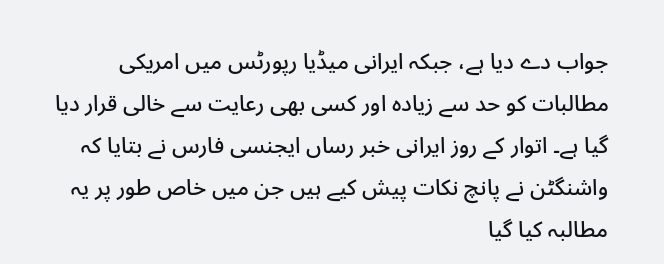جواب دے دیا ہے، جبکہ ایرانی میڈیا رپورٹس میں امریکی مطالبات کو حد سے زیادہ اور کسی بھی رعایت سے خالی قرار دیا گیا ہے۔ اتوار کے روز ایرانی خبر رساں ایجنسی فارس نے بتایا کہ واشنگٹن نے پانچ نکات پیش کیے ہیں جن میں خاص طور پر یہ مطالبہ کیا گیا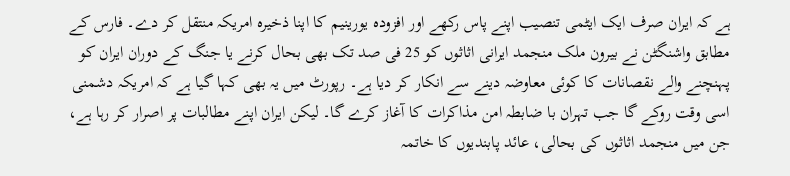ہے کہ ایران صرف ایک ایٹمی تنصیب اپنے پاس رکھے اور افزودہ یورینیم کا اپنا ذخیرہ امریکہ منتقل کر دے۔ فارس کے مطابق واشنگٹن نے بیرون ملک منجمد ایرانی اثاثوں کو 25 فی صد تک بھی بحال کرنے یا جنگ کے دوران ایران کو پہنچنے والے نقصانات کا کوئی معاوضہ دینے سے انکار کر دیا ہے۔ رپورٹ میں یہ بھی کہا گیا ہے کہ امریکہ دشمنی اسی وقت روکے گا جب تہران با ضابطہ امن مذاکرات کا آغاز کرے گا۔ لیکن ایران اپنے مطالبات پر اصرار کر رہا ہے، جن میں منجمد اثاثوں کی بحالی، عائد پابندیوں کا خاتمہ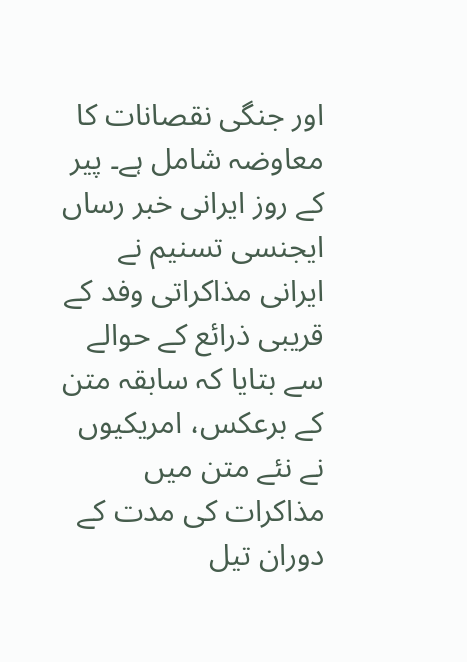اور جنگی نقصانات کا معاوضہ شامل ہے۔ پیر کے روز ایرانی خبر رساں ایجنسی تسنیم نے ایرانی مذاکراتی وفد کے قریبی ذرائع کے حوالے سے بتایا کہ سابقہ متن کے برعکس، امریکیوں نے نئے متن میں مذاکرات کی مدت کے دوران تیل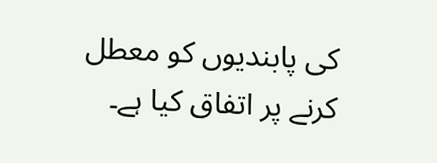کی پابندیوں کو معطل کرنے پر اتفاق کیا ہے۔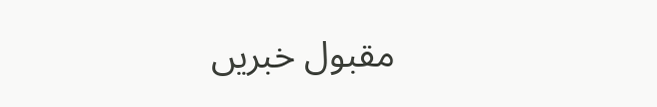مقبول خبریں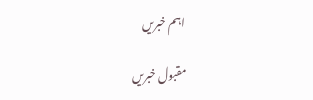اہم خبریں

مقبول خبریں